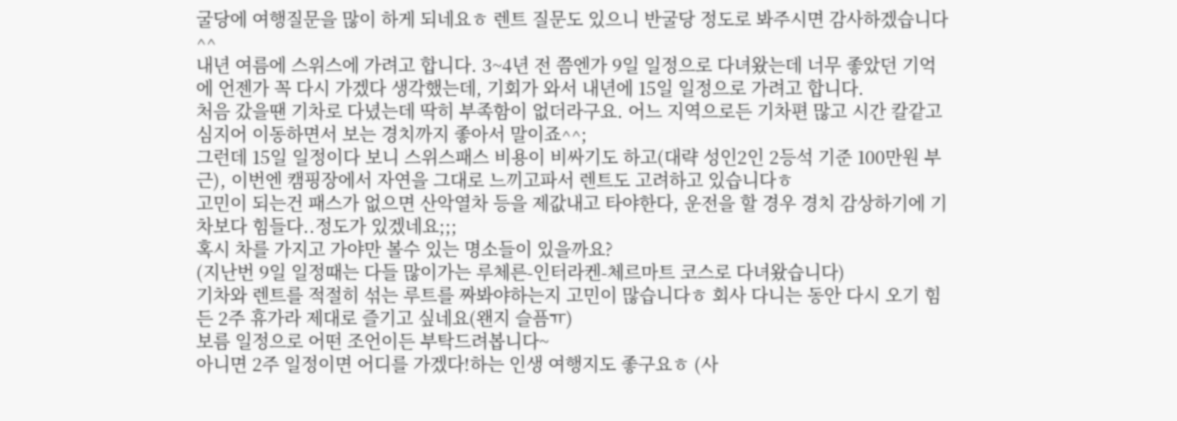굴당에 여행질문을 많이 하게 되네요ㅎ 렌트 질문도 있으니 반굴당 정도로 봐주시면 감사하겠습니다^^
내년 여름에 스위스에 가려고 합니다. 3~4년 전 쯤엔가 9일 일정으로 다녀왔는데 너무 좋았던 기억에 언젠가 꼭 다시 가겠다 생각했는데, 기회가 와서 내년에 15일 일정으로 가려고 합니다.
처음 갔을땐 기차로 다녔는데 딱히 부족함이 없더라구요. 어느 지역으로든 기차편 많고 시간 칼같고 심지어 이동하면서 보는 경치까지 좋아서 말이죠^^;
그런데 15일 일정이다 보니 스위스패스 비용이 비싸기도 하고(대략 성인2인 2등석 기준 100만원 부근), 이번엔 캠핑장에서 자연을 그대로 느끼고파서 렌트도 고려하고 있습니다ㅎ
고민이 되는건 패스가 없으면 산악열차 등을 제값내고 타야한다, 운전을 할 경우 경치 감상하기에 기차보다 힘들다..정도가 있겠네요;;;
혹시 차를 가지고 가야만 볼수 있는 명소들이 있을까요?
(지난번 9일 일정때는 다들 많이가는 루체른-인터라켄-체르마트 코스로 다녀왔습니다)
기차와 렌트를 적절히 섞는 루트를 짜봐야하는지 고민이 많습니다ㅎ 회사 다니는 동안 다시 오기 힘든 2주 휴가라 제대로 즐기고 싶네요(왠지 슬픔ㅠ)
보름 일정으로 어떤 조언이든 부탁드려봅니다~
아니면 2주 일정이면 어디를 가겠다!하는 인생 여행지도 좋구요ㅎ (사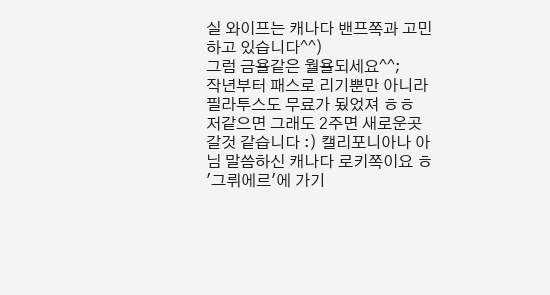실 와이프는 캐나다 밴프쪽과 고민하고 있습니다^^)
그럼 금욜같은 월욜되세요^^;
작년부터 패스로 리기뿐만 아니라 필라투스도 무료가 됬었져 ㅎㅎ
저같으면 그래도 2주면 새로운곳 갈것 같습니다 :) 캘리포니아나 아님 말씀하신 캐나다 로키쪽이요 ㅎ
'그뤼에르'에 가기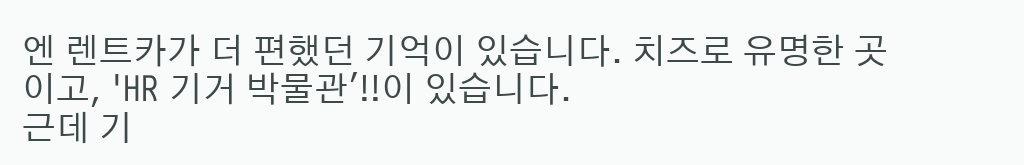엔 렌트카가 더 편했던 기억이 있습니다. 치즈로 유명한 곳이고, 'HR 기거 박물관'!!이 있습니다.
근데 기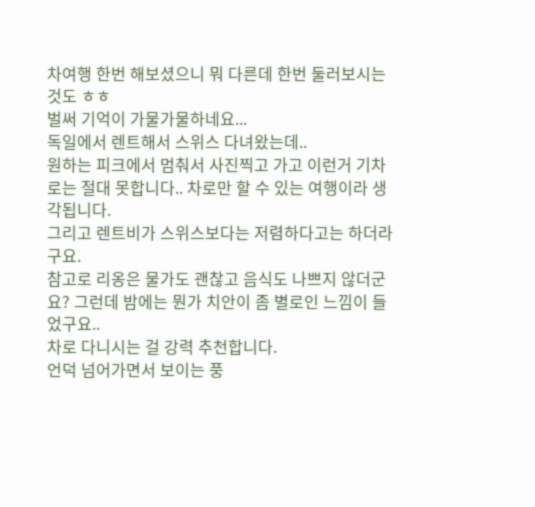차여행 한번 해보셨으니 뭐 다른데 한번 둘러보시는것도 ㅎㅎ
벌써 기억이 가물가물하네요...
독일에서 렌트해서 스위스 다녀왔는데..
원하는 피크에서 멈춰서 사진찍고 가고 이런거 기차로는 절대 못합니다.. 차로만 할 수 있는 여행이라 생각됩니다.
그리고 렌트비가 스위스보다는 저렴하다고는 하더라구요.
참고로 리옹은 물가도 괜찮고 음식도 나쁘지 않더군요? 그런데 밤에는 뭔가 치안이 좀 별로인 느낌이 들었구요..
차로 다니시는 걸 강력 추천합니다.
언덕 넘어가면서 보이는 풍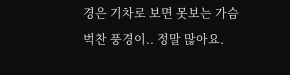경은 기차로 보면 못보는 가슴 벅찬 풍경이.. 정말 많아요.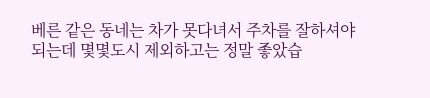베른 같은 동네는 차가 못다녀서 주차를 잘하셔야 되는데 몇몇도시 제외하고는 정말 좋았습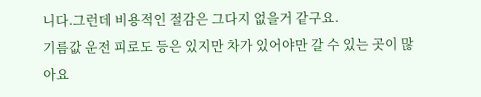니다.그런데 비용적인 절감은 그다지 없을거 같구요.
기름값 운전 피로도 등은 있지만 차가 있어야만 갈 수 있는 곳이 많아요